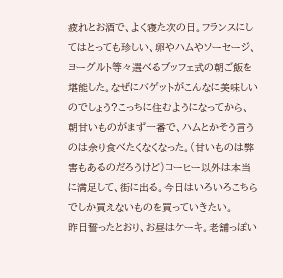疲れとお酒で、よく寝た次の日。フランスにしてはとっても珍しい、卵やハムやソーセージ、ヨーグルト等々選べるブッフェ式の朝ご飯を堪能した。なぜにバゲットがこんなに美味しいのでしょう?こっちに住むようになってから、朝甘いものがまず一番で、ハムとかそう言うのは余り食べたくなくなった。(甘いものは弊害もあるのだろうけど)コーヒー以外は本当に満足して、街に出る。今日はいろいろこちらでしか買えないものを買っていきたい。
昨日誓ったとおり、お昼はケーキ。老舗っぽい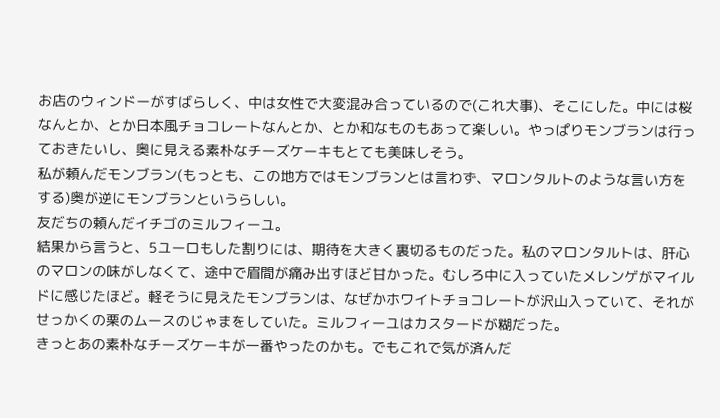お店のウィンドーがすばらしく、中は女性で大変混み合っているので(これ大事)、そこにした。中には桜なんとか、とか日本風チョコレートなんとか、とか和なものもあって楽しい。やっぱりモンブランは行っておきたいし、奥に見える素朴なチーズケーキもとても美味しそう。
私が頼んだモンブラン(もっとも、この地方ではモンブランとは言わず、マロンタルトのような言い方をする)奥が逆にモンブランというらしい。
友だちの頼んだイチゴのミルフィーユ。
結果から言うと、5ユーロもした割りには、期待を大きく裏切るものだった。私のマロンタルトは、肝心のマロンの味がしなくて、途中で眉間が痛み出すほど甘かった。むしろ中に入っていたメレンゲがマイルドに感じたほど。軽そうに見えたモンブランは、なぜかホワイトチョコレートが沢山入っていて、それがせっかくの栗のムースのじゃまをしていた。ミルフィーユはカスタードが糊だった。
きっとあの素朴なチーズケーキが一番やったのかも。でもこれで気が済んだ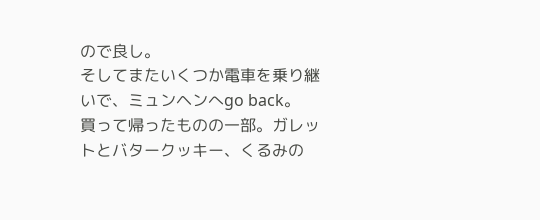ので良し。
そしてまたいくつか電車を乗り継いで、ミュンヘンへgo back。
買って帰ったものの一部。ガレットとバタークッキー、くるみの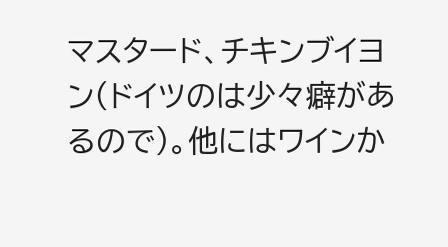マスタード、チキンブイヨン(ドイツのは少々癖があるので)。他にはワインか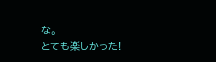な。
とても楽しかった!